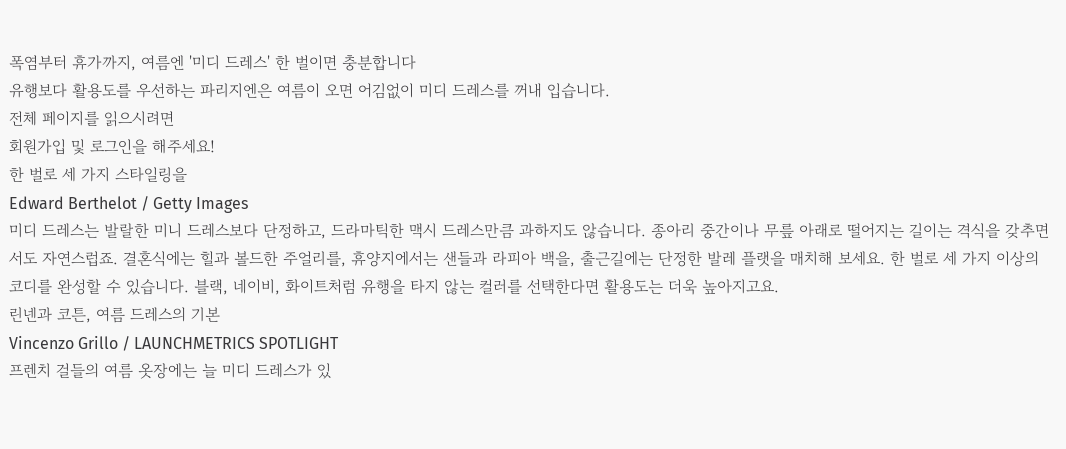폭염부터 휴가까지, 여름엔 '미디 드레스' 한 벌이면 충분합니다
유행보다 활용도를 우선하는 파리지엔은 여름이 오면 어김없이 미디 드레스를 꺼내 입습니다.
전체 페이지를 읽으시려면
회원가입 및 로그인을 해주세요!
한 벌로 세 가지 스타일링을
Edward Berthelot / Getty Images
미디 드레스는 발랄한 미니 드레스보다 단정하고, 드라마틱한 맥시 드레스만큼 과하지도 않습니다. 종아리 중간이나 무릎 아래로 떨어지는 길이는 격식을 갖추면서도 자연스럽죠. 결혼식에는 힐과 볼드한 주얼리를, 휴양지에서는 샌들과 라피아 백을, 출근길에는 단정한 발레 플랫을 매치해 보세요. 한 벌로 세 가지 이상의 코디를 완성할 수 있습니다. 블랙, 네이비, 화이트처럼 유행을 타지 않는 컬러를 선택한다면 활용도는 더욱 높아지고요.
린넨과 코튼, 여름 드레스의 기본
Vincenzo Grillo / LAUNCHMETRICS SPOTLIGHT
프렌치 걸들의 여름 옷장에는 늘 미디 드레스가 있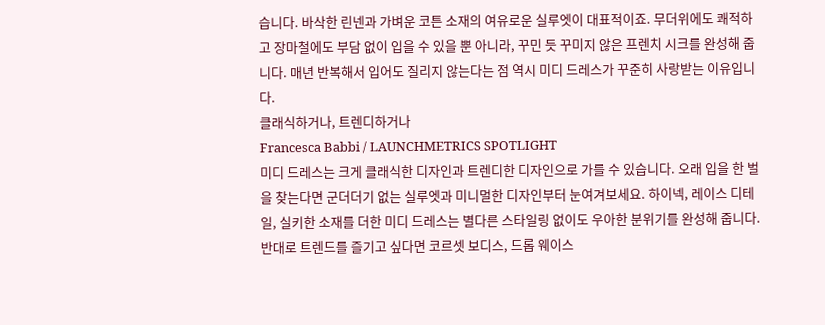습니다. 바삭한 린넨과 가벼운 코튼 소재의 여유로운 실루엣이 대표적이죠. 무더위에도 쾌적하고 장마철에도 부담 없이 입을 수 있을 뿐 아니라, 꾸민 듯 꾸미지 않은 프렌치 시크를 완성해 줍니다. 매년 반복해서 입어도 질리지 않는다는 점 역시 미디 드레스가 꾸준히 사랑받는 이유입니다.
클래식하거나, 트렌디하거나
Francesca Babbi / LAUNCHMETRICS SPOTLIGHT
미디 드레스는 크게 클래식한 디자인과 트렌디한 디자인으로 가를 수 있습니다. 오래 입을 한 벌을 찾는다면 군더더기 없는 실루엣과 미니멀한 디자인부터 눈여겨보세요. 하이넥, 레이스 디테일, 실키한 소재를 더한 미디 드레스는 별다른 스타일링 없이도 우아한 분위기를 완성해 줍니다. 반대로 트렌드를 즐기고 싶다면 코르셋 보디스, 드롭 웨이스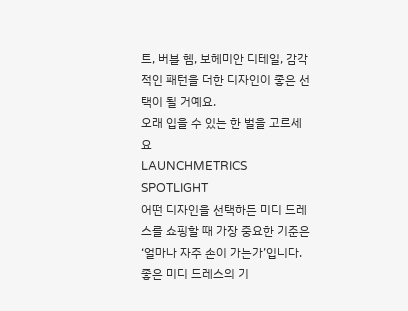트, 버블 헴, 보헤미안 디테일, 감각적인 패턴을 더한 디자인이 좋은 선택이 될 거예요.
오래 입을 수 있는 한 벌을 고르세요
LAUNCHMETRICS SPOTLIGHT
어떤 디자인을 선택하든 미디 드레스를 쇼핑할 때 가장 중요한 기준은 ‘얼마나 자주 손이 가는가’입니다. 좋은 미디 드레스의 기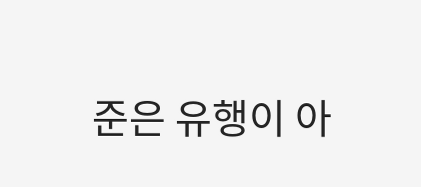준은 유행이 아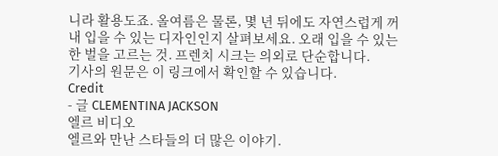니라 활용도죠. 올여름은 물론, 몇 년 뒤에도 자연스럽게 꺼내 입을 수 있는 디자인인지 살펴보세요. 오래 입을 수 있는 한 벌을 고르는 것. 프렌치 시크는 의외로 단순합니다.
기사의 원문은 이 링크에서 확인할 수 있습니다.
Credit
- 글 CLEMENTINA JACKSON
엘르 비디오
엘르와 만난 스타들의 더 많은 이야기.